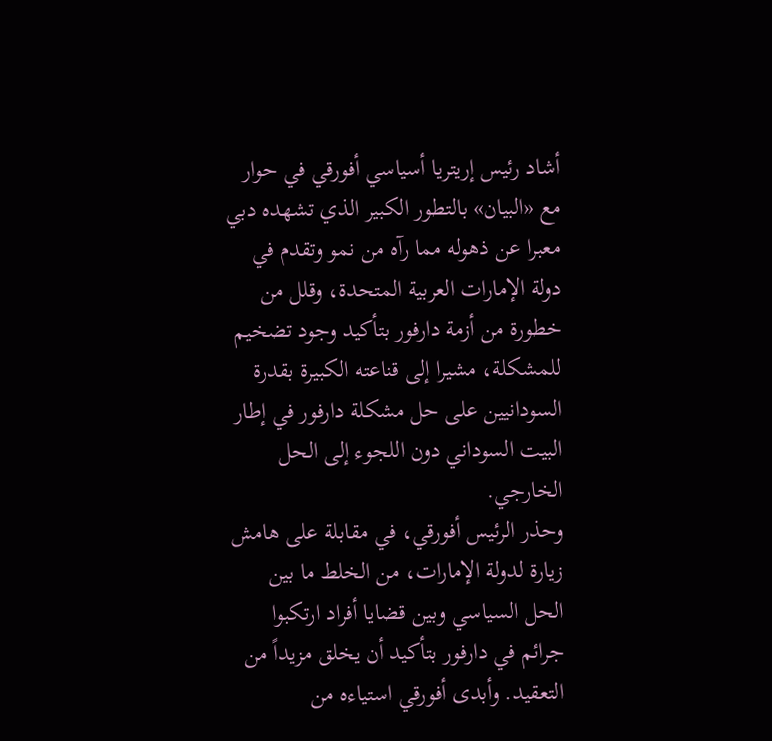أشاد رئيس إريتريا أسياسي أفورقي في حوار مع «البيان» بالتطور الكبير الذي تشهده دبي معبرا عن ذهوله مما رآه من نمو وتقدم في دولة الإمارات العربية المتحدة، وقلل من خطورة من أزمة دارفور بتأكيد وجود تضخيم للمشكلة، مشيرا إلى قناعته الكبيرة بقدرة السودانيين على حل مشكلة دارفور في إطار البيت السوداني دون اللجوء إلى الحل الخارجي.
وحذر الرئيس أفورقي، في مقابلة على هامش زيارة لدولة الإمارات، من الخلط ما بين الحل السياسي وبين قضايا أفراد ارتكبوا جرائم في دارفور بتأكيد أن يخلق مزيداً من التعقيد. وأبدى أفورقي استياءه من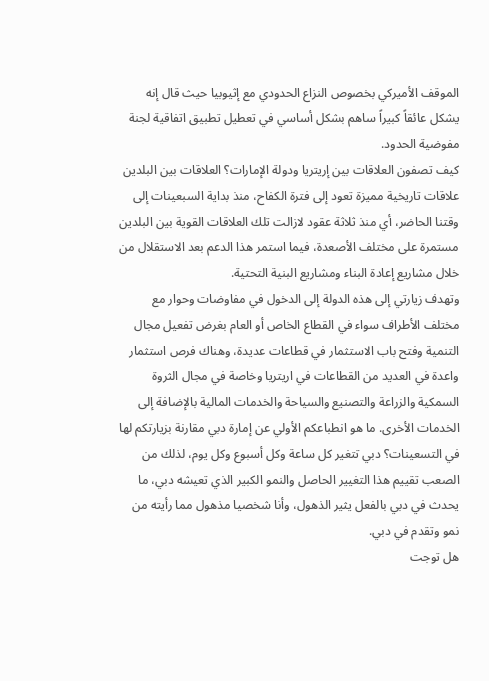الموقف الأميركي بخصوص النزاع الحدودي مع إثيوبيا حيث قال إنه يشكل عائقاً كبيراً ساهم بشكل أساسي في تعطيل تطبيق اتفاقية لجنة مفوضية الحدود.
كيف تصفون العلاقات بين إريتريا ودولة الإمارات؟ العلاقات بين البلدين علاقات تاريخية مميزة تعود إلى فترة الكفاح، منذ بداية السبعينات إلى وقتنا الحاضر، أي منذ ثلاثة عقود لازالت تلك العلاقات القوية بين البلدين مستمرة على مختلف الأصعدة، فيما استمر هذا الدعم بعد الاستقلال من خلال مشاريع إعادة البناء ومشاريع البنية التحتية.
وتهدف زيارتي إلى هذه الدولة إلى الدخول في مفاوضات وحوار مع مختلف الأطراف سواء في القطاع الخاص أو العام بغرض تفعيل مجال التنمية وفتح باب الاستثمار في قطاعات عديدة، وهناك فرص استثمار واعدة في العديد من القطاعات في اريتريا وخاصة في مجال الثروة السمكية والزراعة والتصنيع والسياحة والخدمات المالية بالإضافة إلى الخدمات الأخرى. ما هو انطباعكم الأولي عن إمارة دبي مقارنة بزيارتكم لها في التسعينات؟ دبي تتغير كل ساعة وكل أسبوع وكل يوم، لذلك من الصعب تقييم هذا التغيير الحاصل والنمو الكبير الذي تعيشه دبي، ما يحدث في دبي بالفعل يثير الذهول، وأنا شخصيا مذهول مما رأيته من نمو وتقدم في دبي.
هل توجت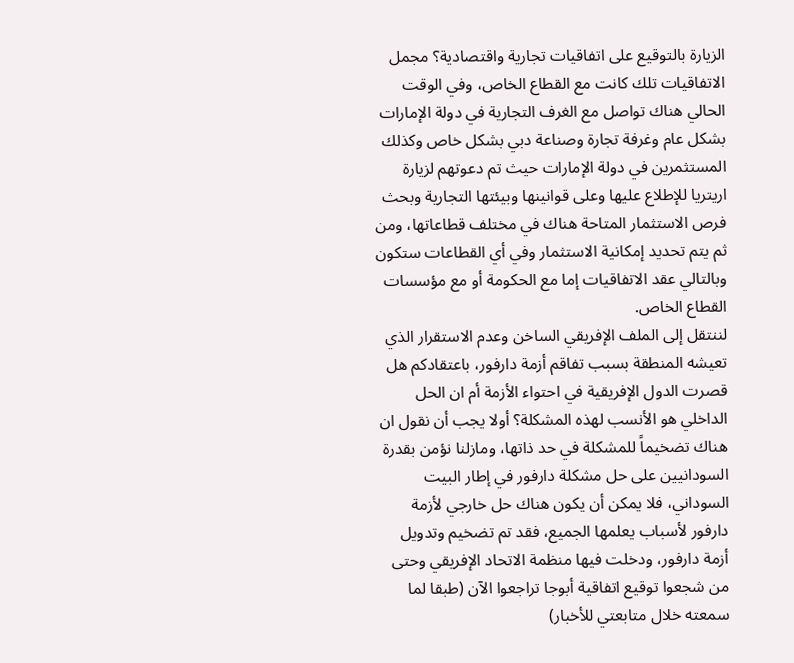الزيارة بالتوقيع على اتفاقيات تجارية واقتصادية؟ مجمل الاتفاقيات تلك كانت مع القطاع الخاص، وفي الوقت الحالي هناك تواصل مع الغرف التجارية في دولة الإمارات بشكل عام وغرفة تجارة وصناعة دبي بشكل خاص وكذلك المستثمرين في دولة الإمارات حيث تم دعوتهم لزيارة اريتريا للإطلاع عليها وعلى قوانينها وبيئتها التجارية وبحث فرص الاستثمار المتاحة هناك في مختلف قطاعاتها، ومن ثم يتم تحديد إمكانية الاستثمار وفي أي القطاعات ستكون وبالتالي عقد الاتفاقيات إما مع الحكومة أو مع مؤسسات القطاع الخاص.
لننتقل إلى الملف الإفريقي الساخن وعدم الاستقرار الذي تعيشه المنطقة بسبب تفاقم أزمة دارفور، باعتقادكم هل قصرت الدول الإفريقية في احتواء الأزمة أم ان الحل الداخلي هو الأنسب لهذه المشكلة؟ أولا يجب أن نقول ان هناك تضخيماً للمشكلة في حد ذاتها، ومازلنا نؤمن بقدرة السودانيين على حل مشكلة دارفور في إطار البيت السوداني، فلا يمكن أن يكون هناك حل خارجي لأزمة دارفور لأسباب يعلمها الجميع، فقد تم تضخيم وتدويل أزمة دارفور، ودخلت فيها منظمة الاتحاد الإفريقي وحتى من شجعوا توقيع اتفاقية أبوجا تراجعوا الآن (طبقا لما سمعته خلال متابعتي للأخبار)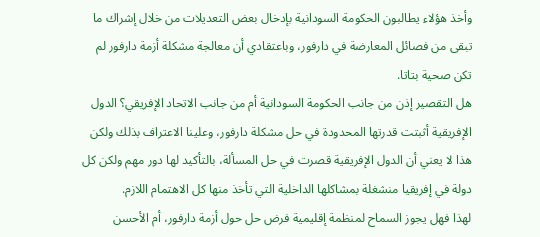وأخذ هؤلاء يطالبون الحكومة السودانية بإدخال بعض التعديلات من خلال إشراك ما تبقى من فصائل المعارضة في دارفور، وباعتقادي أن معالجة مشكلة أزمة دارفور لم تكن صحية بتاتا.
هل التقصير إذن من جانب الحكومة السودانية أم من جانب الاتحاد الإفريقي؟ الدول الإفريقية أثبتت قدرتها المحدودة في حل مشكلة دارفور، وعلينا الاعتراف بذلك ولكن هذا لا يعني أن الدول الإفريقية قصرت في حل المسألة، بالتأكيد لها دور مهم ولكن كل دولة في إفريقيا منشغلة بمشاكلها الداخلية التي تأخذ منها كل الاهتمام اللازم.
لهذا فهل يجوز السماح لمنظمة إقليمية فرض حل حول أزمة دارفور، أم الأحسن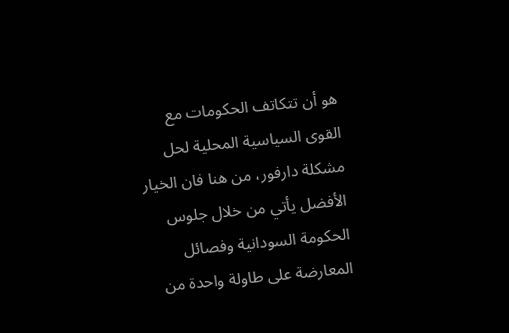هو أن تتكاتف الحكومات مع القوى السياسية المحلية لحل مشكلة دارفور، من هنا فان الخيار الأفضل يأتي من خلال جلوس الحكومة السودانية وفصائل المعارضة على طاولة واحدة من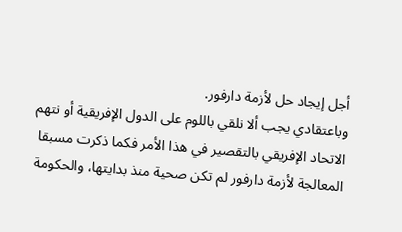أجل إيجاد حل لأزمة دارفور.
وباعتقادي يجب ألا نلقي باللوم على الدول الإفريقية أو نتهم الاتحاد الإفريقي بالتقصير في هذا الأمر فكما ذكرت مسبقا المعالجة لأزمة دارفور لم تكن صحية منذ بدايتها، والحكومة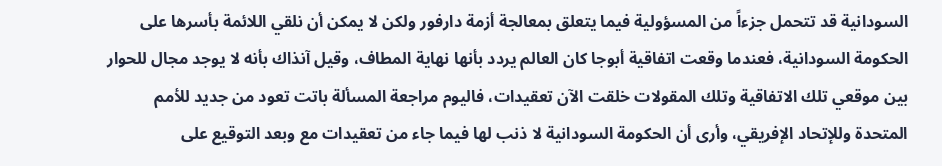السودانية قد تتحمل جزءاً من المسؤولية فيما يتعلق بمعالجة أزمة دارفور ولكن لا يمكن أن نلقي اللائمة بأسرها على الحكومة السودانية، فعندما وقعت اتفاقية أبوجا كان العالم يردد بأنها نهاية المطاف، وقيل آنذاك بأنه لا يوجد مجال للحوار بين موقعي تلك الاتفاقية وتلك المقولات خلقت الآن تعقيدات، فاليوم مراجعة المسألة باتت تعود من جديد للأمم المتحدة وللإتحاد الإفريقي، وأرى أن الحكومة السودانية لا ذنب لها فيما جاء من تعقيدات مع وبعد التوقيع على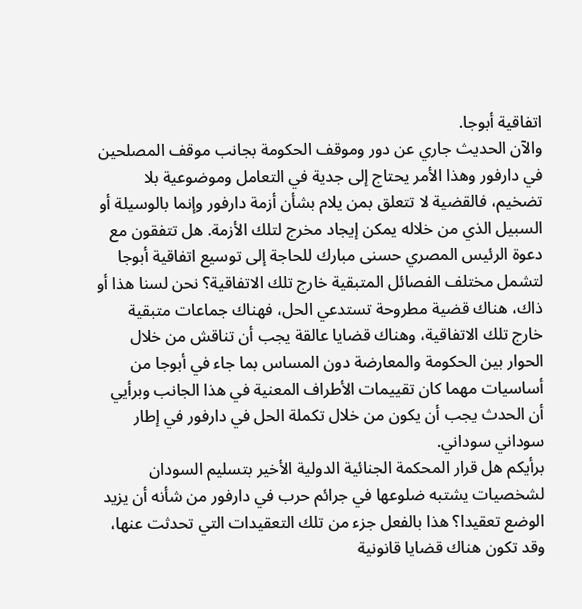اتفاقية أبوجا.
والآن الحديث جاري عن دور وموقف الحكومة بجانب موقف المصلحين في دارفور وهذا الأمر يحتاج إلى جدية في التعامل وموضوعية بلا تضخيم، فالقضية لا تتعلق بمن يلام بشأن أزمة دارفور وإنما بالوسيلة أو السبيل الذي من خلاله يمكن إيجاد مخرج لتلك الأزمة. هل تتفقون مع دعوة الرئيس المصري حسنى مبارك للحاجة إلى توسيع اتفاقية أبوجا لتشمل مختلف الفصائل المتبقية خارج تلك الاتفاقية؟ نحن لسنا هذا أو ذاك، هناك قضية مطروحة تستدعي الحل، فهناك جماعات متبقية خارج تلك الاتفاقية، وهناك قضايا عالقة يجب أن تناقش من خلال الحوار بين الحكومة والمعارضة دون المساس بما جاء في أبوجا من أساسيات مهما كان تقييمات الأطراف المعنية في هذا الجانب وبرأيي أن الحدث يجب أن يكون من خلال تكملة الحل في دارفور في إطار سوداني سوداني.
برأيكم هل قرار المحكمة الجنائية الدولية الأخير بتسليم السودان لشخصيات يشتبه ضلوعها في جرائم حرب في دارفور من شأنه أن يزيد الوضع تعقيدا؟ هذا بالفعل جزء من تلك التعقيدات التي تحدثت عنها، وقد تكون هناك قضايا قانونية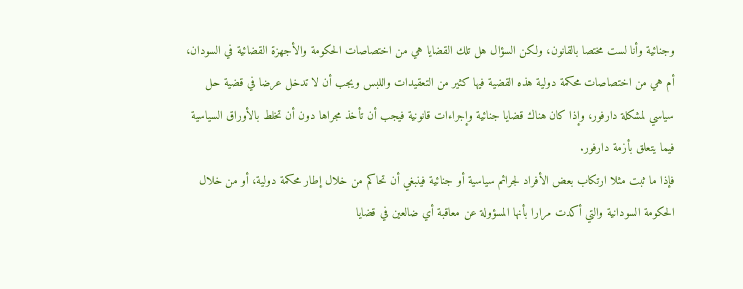وجنائية وأنا لست مختصا بالقانون، ولكن السؤال هل تلك القضايا هي من اختصاصات الحكومة والأجهزة القضائية في السودان، أم هي من اختصاصات محكمة دولية هذه القضية فيها كثير من التعقيدات واللبس ويجب أن لا تدخل عرضا في قضية حل سياسي لمشكلة دارفور، وإذا كان هناك قضايا جنائية وإجراءات قانونية فيجب أن تأخذ مجراها دون أن تخلط بالأوراق السياسية فيما يتعلق بأزمة دارفور.
فإذا ما ثبت مثلا ارتكاب بعض الأفراد لجرائم سياسية أو جنائية فينبغي أن تحاكم من خلال إطار محكمة دولية، أو من خلال الحكومة السودانية والتي أكدت مرارا بأنها المسؤولة عن معاقبة أي ضالعين في قضايا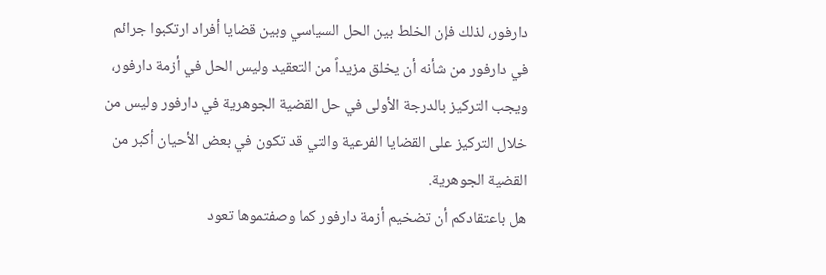دارفور، لذلك فإن الخلط بين الحل السياسي وبين قضايا أفراد ارتكبوا جرائم في دارفور من شأنه أن يخلق مزيداً من التعقيد وليس الحل في أزمة دارفور، ويجب التركيز بالدرجة الأولى في حل القضية الجوهرية في دارفور وليس من خلال التركيز على القضايا الفرعية والتي قد تكون في بعض الأحيان أكبر من القضية الجوهرية.
هل باعتقادكم أن تضخيم أزمة دارفور كما وصفتموها تعود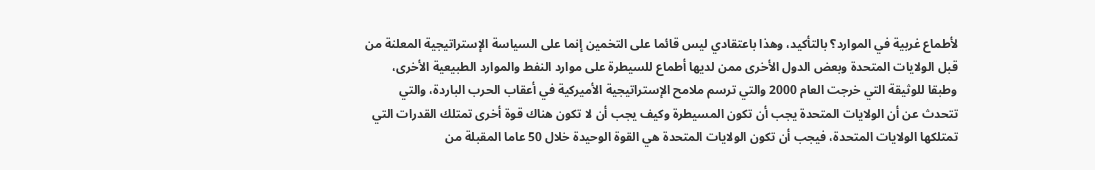لأطماع غربية في الموارد؟ بالتأكيد، وهذا باعتقادي ليس قائما على التخمين إنما على السياسة الإستراتيجية المعلنة من قبل الولايات المتحدة وبعض الدول الأخرى ممن لديها أطماع للسيطرة على موارد النفط والموارد الطبيعية الأخرى، وطبقا للوثيقة التي خرجت العام 2000 والتي ترسم ملامح الإستراتيجية الأميركية في أعقاب الحرب الباردة، والتي تتحدث عن أن الولايات المتحدة يجب أن تكون المسيطرة وكيف يجب أن لا تكون هناك قوة أخرى تمتلك القدرات التي تمتلكها الولايات المتحدة، فيجب أن تكون الولايات المتحدة هي القوة الوحيدة خلال 50 عاما المقبلة من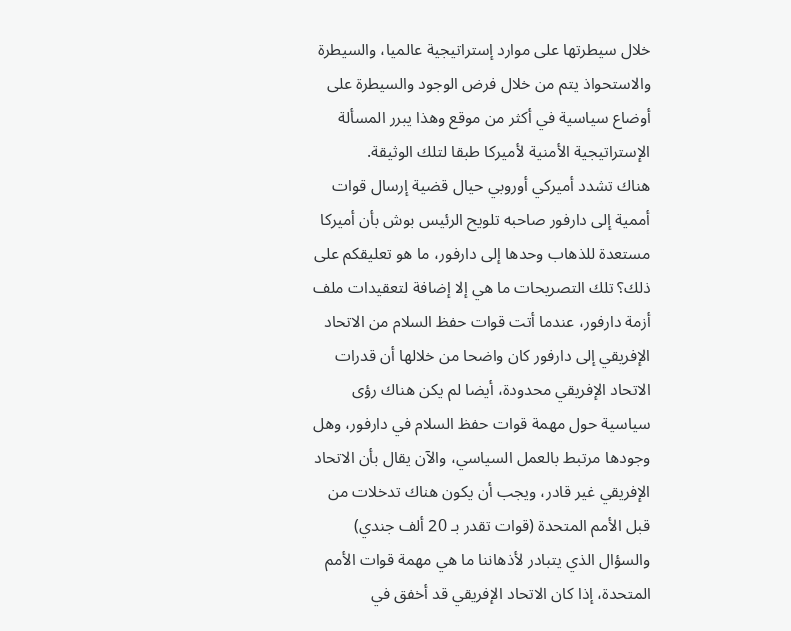خلال سيطرتها على موارد إستراتيجية عالميا، والسيطرة والاستحواذ يتم من خلال فرض الوجود والسيطرة على أوضاع سياسية في أكثر من موقع وهذا يبرر المسألة الإستراتيجية الأمنية لأميركا طبقا لتلك الوثيقة.
هناك تشدد أميركي أوروبي حيال قضية إرسال قوات أممية إلى دارفور صاحبه تلويح الرئيس بوش بأن أميركا مستعدة للذهاب وحدها إلى دارفور، ما هو تعليقكم على ذلك؟ تلك التصريحات ما هي إلا إضافة لتعقيدات ملف أزمة دارفور، عندما أتت قوات حفظ السلام من الاتحاد الإفريقي إلى دارفور كان واضحا من خلالها أن قدرات الاتحاد الإفريقي محدودة، أيضا لم يكن هناك رؤى سياسية حول مهمة قوات حفظ السلام في دارفور، وهل وجودها مرتبط بالعمل السياسي، والآن يقال بأن الاتحاد الإفريقي غير قادر، ويجب أن يكون هناك تدخلات من قبل الأمم المتحدة (قوات تقدر بـ 20 ألف جندي) والسؤال الذي يتبادر لأذهاننا ما هي مهمة قوات الأمم المتحدة، إذا كان الاتحاد الإفريقي قد أخفق في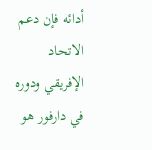أدائه فإن دعم الاتحاد الإفريقي ودوره في دارفور هو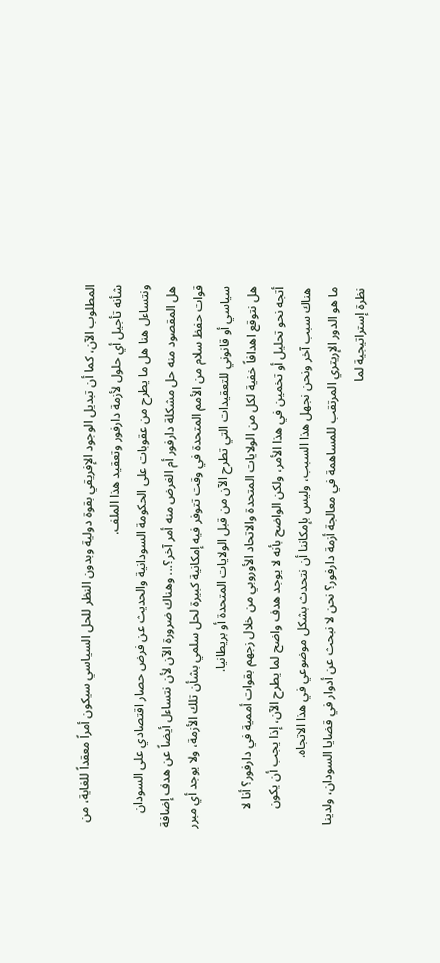المطلوب الآن، كما أن تبديل الوجود الإفريقي بقوة دولية وبدون النظر للحل السياسي سيكون أمراً معقداً للغاية، من شأنه تأجيل أي حلول لأزمة دارفور وتعقيد هذا الملف.
ونتساءل هنا هل ما يطرح من عقوبات على الحكومة السودانية والحديث عن فرض حصار اقتصادي على السودان هل المقصود منه حل مشكلة دارفور أم الغرض منه أمر آخر؟... وهناك ضرورة الآن لأن نتساءل أيضاً عن هدف إضافة قوات حفظ سلام من الأمم المتحدة في وقت تتوفر فيه إمكانية كبيرة لحل سلمي بشأن تلك الأزمة، ولا يوجد أي مبرر سياسي أو قانوني للتعقيدات التي تطرح الآن من قبل الولايات المتحدة أو بريطانيا.
هل نتوقع اهدافاً خفية لكل من الولايات المتحدة والاتحاد الأوروبي من خلال زجهم بقوات أممية في دارفور؟ أنا لا أتجه نحو تحليل أو تخمين في هذا الأمر، ولكن الواضح بأنه لا يوجد هدف واضح لما يطرح الآن، إذا يجب أن يكون هناك سبب آخر ونحن نجهل هذا السبب، وليس بإمكاننا أن نتحدث بشكل موضوعي في هذا الاتجاه.
ما هو الدور الإريتري المرتقب للمساهمة في معالجة أزمة دارفور؟ نحن لا نبحث عن أدوار في قضايا السودان، ولدينا نظرة إستراتيجية لما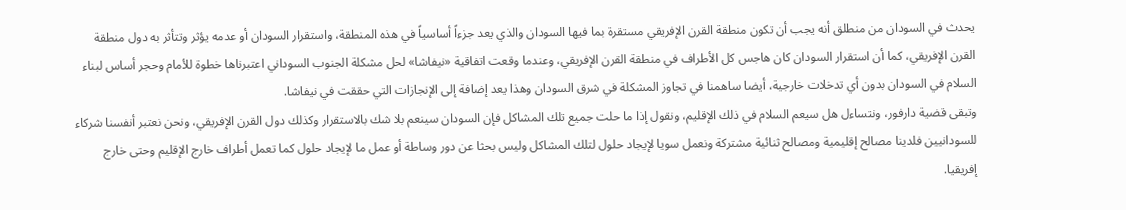يحدث في السودان من منطلق أنه يجب أن تكون منطقة القرن الإفريقي مستقرة بما فيها السودان والذي يعد جزءاً أساسياً في هذه المنطقة، واستقرار السودان أو عدمه يؤثر وتتأثر به دول منطقة القرن الإفريقي، كما أن استقرار السودان كان هاجس كل الأطراف في منطقة القرن الإفريقي، وعندما وقعت اتفاقية «نيفاشا» لحل مشكلة الجنوب السوداني اعتبرناها خطوة للأمام وحجر أساس لبناء السلام في السودان بدون أي تدخلات خارجية، أيضا ساهمنا في تجاوز المشكلة في شرق السودان وهذا يعد إضافة إلى الإنجازات التي حققت في نيفاشا.
وتبقى قضية دارفور، ونتساءل هل سيعم السلام في ذلك الإقليم، ونقول إذا ما حلت جميع تلك المشاكل فإن السودان سينعم بلا شك بالاستقرار وكذلك دول القرن الإفريقي، ونحن نعتبر أنفسنا شركاء للسودانيين فلدينا مصالح إقليمية ومصالح ثنائية مشتركة ونعمل سويا لإيجاد حلول لتلك المشاكل وليس بحثا عن دور وساطة أو عمل ما لإيجاد حلول كما تعمل أطراف خارج الإقليم وحتى خارج إفريقيا.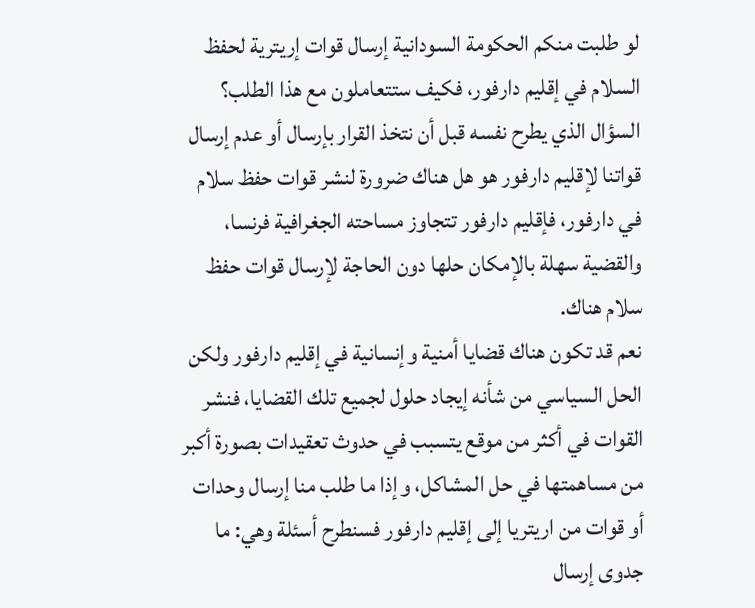لو طلبت منكم الحكومة السودانية إرسال قوات إريترية لحفظ السلام في إقليم دارفور، فكيف ستتعاملون مع هذا الطلب؟ السؤال الذي يطرح نفسه قبل أن نتخذ القرار بإرسال أو عدم إرسال قواتنا لإقليم دارفور هو هل هناك ضرورة لنشر قوات حفظ سلام في دارفور، فإقليم دارفور تتجاوز مساحته الجغرافية فرنسا، والقضية سهلة بالإمكان حلها دون الحاجة لإرسال قوات حفظ سلام هناك.
نعم قد تكون هناك قضايا أمنية وإنسانية في إقليم دارفور ولكن الحل السياسي من شأنه إيجاد حلول لجميع تلك القضايا، فنشر القوات في أكثر من موقع يتسبب في حدوث تعقيدات بصورة أكبر من مساهمتها في حل المشاكل، وإذا ما طلب منا إرسال وحدات أو قوات من اريتريا إلى إقليم دارفور فسنطرح أسئلة وهي: ما جدوى إرسال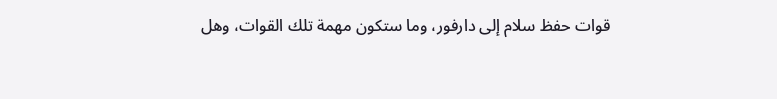قوات حفظ سلام إلى دارفور، وما ستكون مهمة تلك القوات، وهل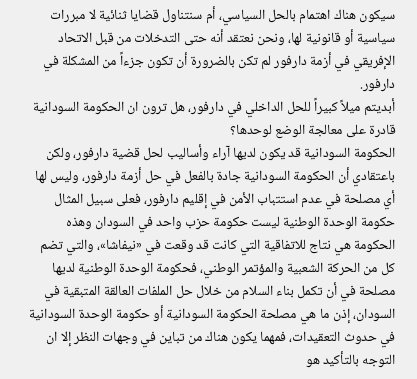سيكون هناك اهتمام بالحل السياسي، أم سنتناول قضايا ثنائية لا مبررات سياسية أو قانونية لها، ونحن نعتقد أنه حتى التدخلات من قبل الاتحاد الإفريقي في أزمة دارفور لم تكن بالضرورة أن تكون جزءاً من المشكلة في دارفور.
أبديتم ميلاً كبيراً للحل الداخلي في دارفور، هل ترون ان الحكومة السودانية قادرة على معالجة الوضع لوحدها؟
الحكومة السودانية قد يكون لديها آراء وأساليب لحل قضية دارفور، ولكن باعتقادي أن الحكومة السودانية جادة بالفعل في حل أزمة دارفور، وليس لها أي مصلحة في عدم استتباب الأمن في إقليم دارفور، فعلى سبيل المثال حكومة الوحدة الوطنية ليست حكومة حزب واحد في السودان وهذه الحكومة هي نتاج للاتفاقية التي كانت قد وقعت في «نيفاشا»، والتي تضم كل من الحركة الشعبية والمؤتمر الوطني، فحكومة الوحدة الوطنية لديها مصلحة في أن تكمل بناء السلام من خلال حل الملفات العالقة المتبقية في السودان، إذن ما هي مصلحة الحكومة السودانية أو حكومة الوحدة السودانية في حدوث التعقيدات، فمهما يكون هناك من تباين في وجهات النظر إلا ان التوجه بالتأكيد هو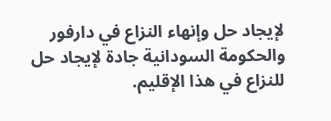لإيجاد حل وإنهاء النزاع في دارفور والحكومة السودانية جادة لإيجاد حل للنزاع في هذا الإقليم.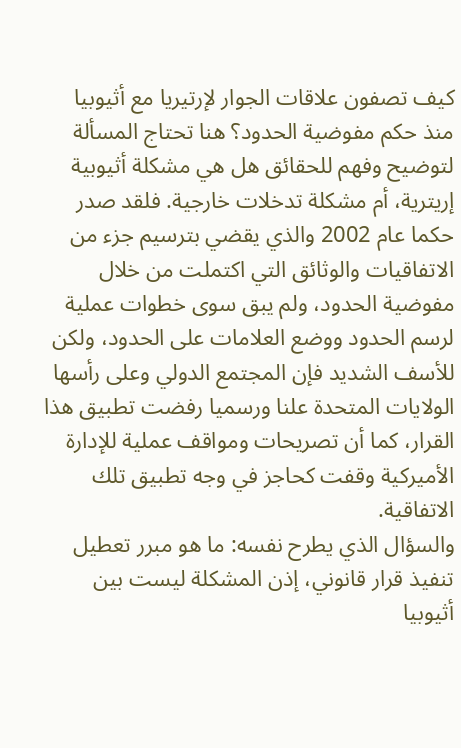كيف تصفون علاقات الجوار لإرتيريا مع أثيوبيا منذ حكم مفوضية الحدود؟ هنا تحتاج المسألة لتوضيح وفهم للحقائق هل هي مشكلة أثيوبية إريترية، أم مشكلة تدخلات خارجية. فلقد صدر حكما عام 2002 والذي يقضي بترسيم جزء من الاتفاقيات والوثائق التي اكتملت من خلال مفوضية الحدود، ولم يبق سوى خطوات عملية لرسم الحدود ووضع العلامات على الحدود، ولكن للأسف الشديد فإن المجتمع الدولي وعلى رأسها الولايات المتحدة علنا ورسميا رفضت تطبيق هذا القرار، كما أن تصريحات ومواقف عملية للإدارة الأميركية وقفت كحاجز في وجه تطبيق تلك الاتفاقية.
والسؤال الذي يطرح نفسه: ما هو مبرر تعطيل تنفيذ قرار قانوني، إذن المشكلة ليست بين أثيوبيا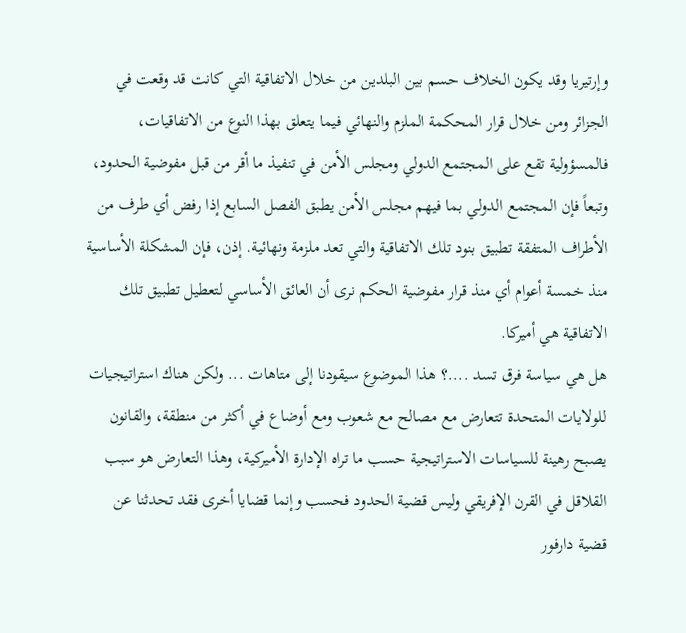وإرتيريا وقد يكون الخلاف حسم بين البلدين من خلال الاتفاقية التي كانت قد وقعت في الجزائر ومن خلال قرار المحكمة الملزم والنهائي فيما يتعلق بهذا النوع من الاتفاقيات، فالمسؤولية تقع على المجتمع الدولي ومجلس الأمن في تنفيذ ما أقر من قبل مفوضية الحدود، وتبعاً فإن المجتمع الدولي بما فيهم مجلس الأمن يطبق الفصل السابع إذا رفض أي طرف من الأطراف المتفقة تطبيق بنود تلك الاتفاقية والتي تعد ملزمة ونهائية. إذن، فإن المشكلة الأساسية منذ خمسة أعوام أي منذ قرار مفوضية الحكم نرى أن العائق الأساسي لتعطيل تطبيق تلك الاتفاقية هي أميركا.
هل هي سياسة فرق تسد ....؟ هذا الموضوع سيقودنا إلى متاهات ... ولكن هناك استراتيجيات للولايات المتحدة تتعارض مع مصالح مع شعوب ومع أوضاع في أكثر من منطقة، والقانون يصبح رهينة للسياسات الاستراتيجية حسب ما تراه الإدارة الأميركية، وهذا التعارض هو سبب القلاقل في القرن الإفريقي وليس قضية الحدود فحسب وإنما قضايا أخرى فقد تحدثنا عن قضية دارفور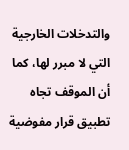والتدخلات الخارجية التي لا مبرر لها، كما أن الموقف تجاه تطبيق قرار مفوضية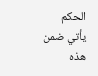الحكم يأتي ضمن هذه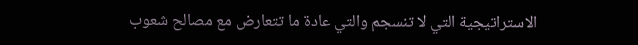الاستراتيجية التي لا تنسجم والتي عادة ما تتعارض مع مصالح شعوب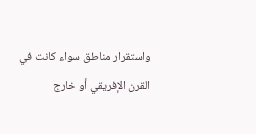واستقرار مناطق سواء كانت في القرن الإفريقي أو خارج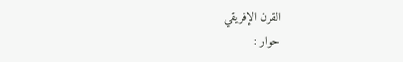القرن الإفريقي
حوار :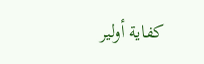كفاية أولير